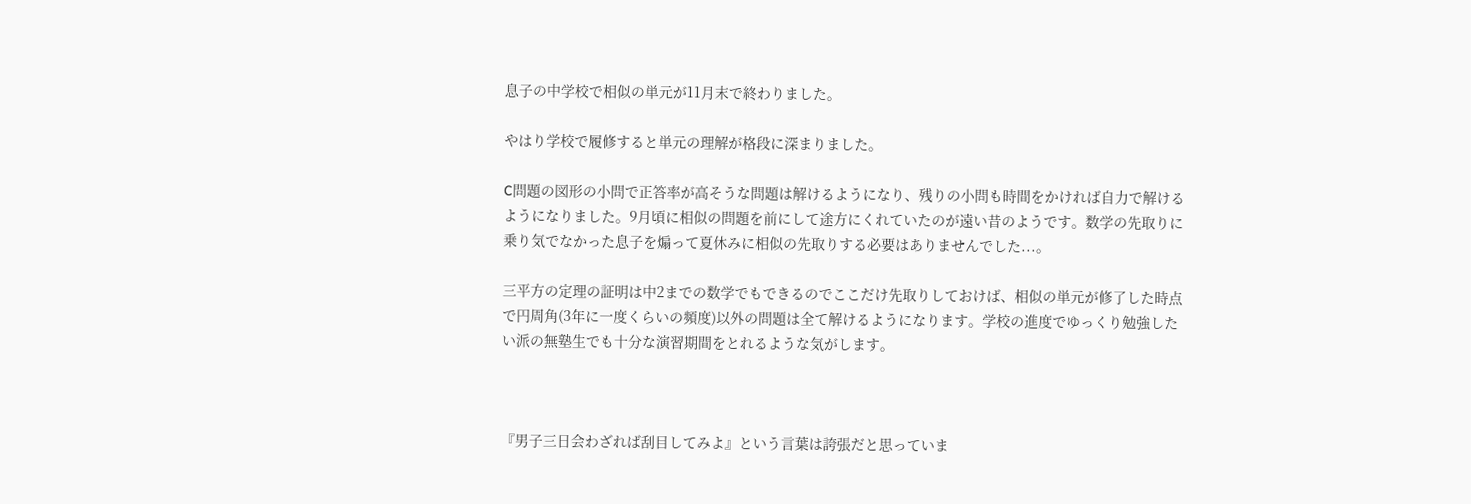息子の中学校で相似の単元が11月末で終わりました。

やはり学校で履修すると単元の理解が格段に深まりました。

C問題の図形の小問で正答率が高そうな問題は解けるようになり、残りの小問も時間をかければ自力で解けるようになりました。9月頃に相似の問題を前にして途方にくれていたのが遠い昔のようです。数学の先取りに乗り気でなかった息子を煽って夏休みに相似の先取りする必要はありませんでした...。

三平方の定理の証明は中2までの数学でもできるのでここだけ先取りしておけば、相似の単元が修了した時点で円周角(3年に一度くらいの頻度)以外の問題は全て解けるようになります。学校の進度でゆっくり勉強したい派の無塾生でも十分な演習期間をとれるような気がします。



『男子三日会わざれば刮目してみよ』という言葉は誇張だと思っていま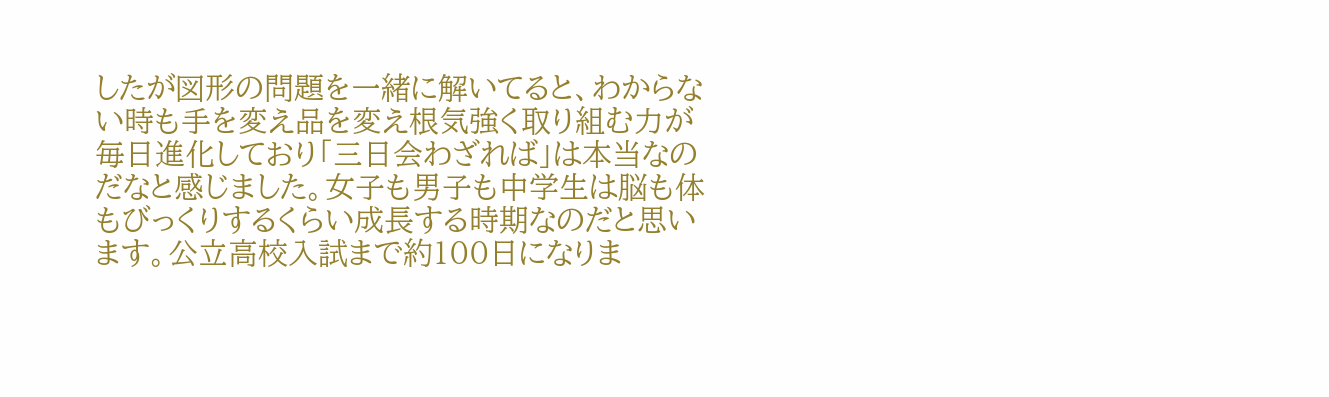したが図形の問題を一緒に解いてると、わからない時も手を変え品を変え根気強く取り組む力が毎日進化しており「三日会わざれば」は本当なのだなと感じました。女子も男子も中学生は脳も体もびっくりするくらい成長する時期なのだと思います。公立高校入試まで約100日になりま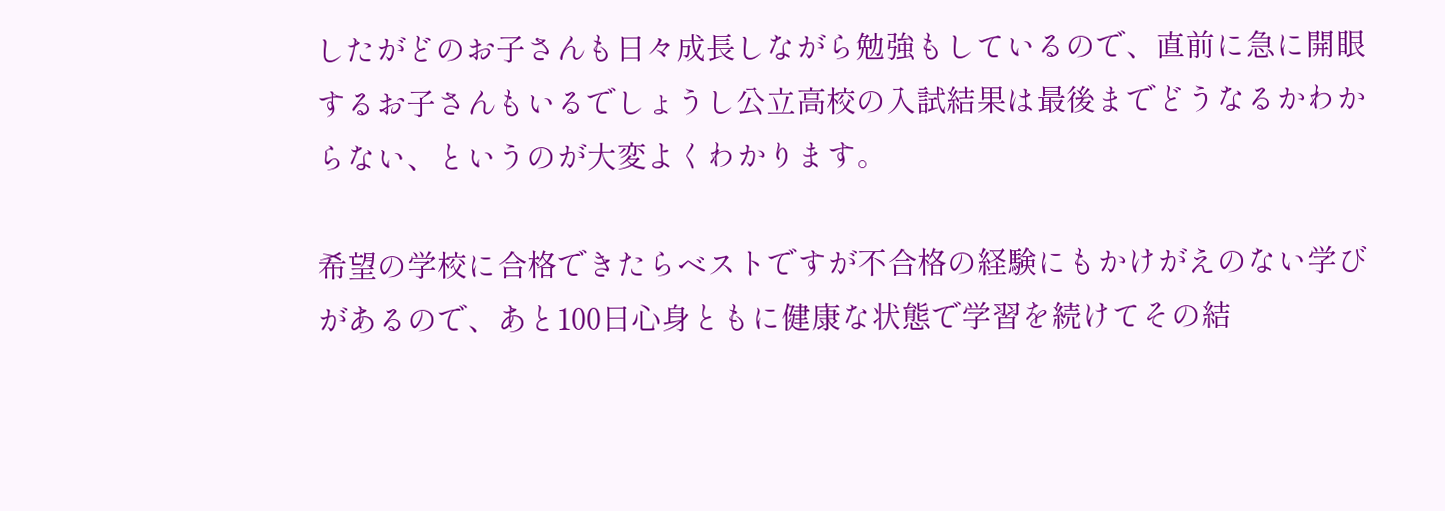したがどのお子さんも日々成長しながら勉強もしているので、直前に急に開眼するお子さんもいるでしょうし公立高校の入試結果は最後までどうなるかわからない、というのが大変よくわかります。

希望の学校に合格できたらベストですが不合格の経験にもかけがえのない学びがあるので、あと100日心身ともに健康な状態で学習を続けてその結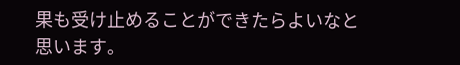果も受け止めることができたらよいなと思います。